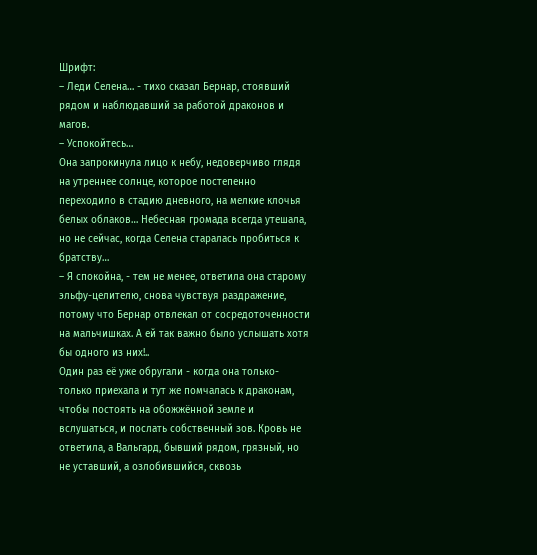Шрифт:
– Леди Селена… - тихо сказал Бернар, стоявший рядом и наблюдавший за работой драконов и магов.
– Успокойтесь…
Она запрокинула лицо к небу, недоверчиво глядя на утреннее солнце, которое постепенно переходило в стадию дневного, на мелкие клочья белых облаков… Небесная громада всегда утешала, но не сейчас, когда Селена старалась пробиться к братству…
– Я спокойна, - тем не менее, ответила она старому эльфу-целителю, снова чувствуя раздражение, потому что Бернар отвлекал от сосредоточенности на мальчишках. А ей так важно было услышать хотя бы одного из них!..
Один раз её уже обругали - когда она только-только приехала и тут же помчалась к драконам, чтобы постоять на обожжённой земле и вслушаться, и послать собственный зов. Кровь не ответила, а Вальгард, бывший рядом, грязный, но не уставший, а озлобившийся, сквозь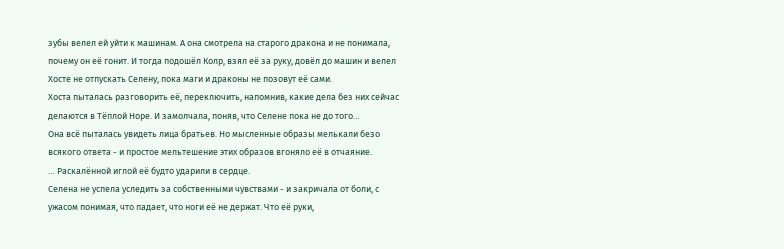зубы велел ей уйти к машинам. А она смотрела на старого дракона и не понимала, почему он её гонит. И тогда подошёл Колр, взял её за руку, довёл до машин и велел Хосте не отпускать Селену, пока маги и драконы не позовут её сами.
Хоста пыталась разговорить её, переключить, напомнив, какие дела без них сейчас делаются в Тёплой Норе. И замолчала, поняв, что Селене пока не до того…
Она всё пыталась увидеть лица братьев. Но мысленные образы мелькали безо всякого ответа - и простое мельтешение этих образов вгоняло её в отчаяние.
… Раскалённой иглой её будто ударили в сердце.
Селена не успела уследить за собственными чувствами - и закричала от боли, с ужасом понимая, что падает, что ноги её не держат. Что её руки,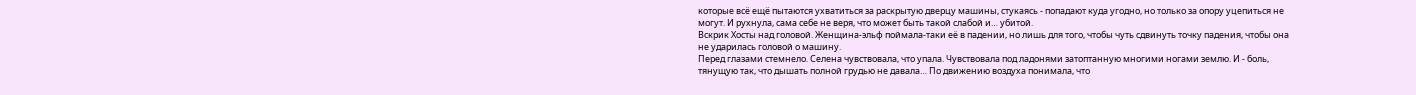которые всё ещё пытаются ухватиться за раскрытую дверцу машины, стукаясь - попадают куда угодно, но только за опору уцепиться не могут. И рухнула, сама себе не веря, что может быть такой слабой и… убитой.
Вскрик Хосты над головой. Женщина-эльф поймала-таки её в падении, но лишь для того, чтобы чуть сдвинуть точку падения, чтобы она не ударилась головой о машину.
Перед глазами стемнело. Селена чувствовала, что упала. Чувствовала под ладонями затоптанную многими ногами землю. И - боль, тянущую так, что дышать полной грудью не давала… По движению воздуха понимала, что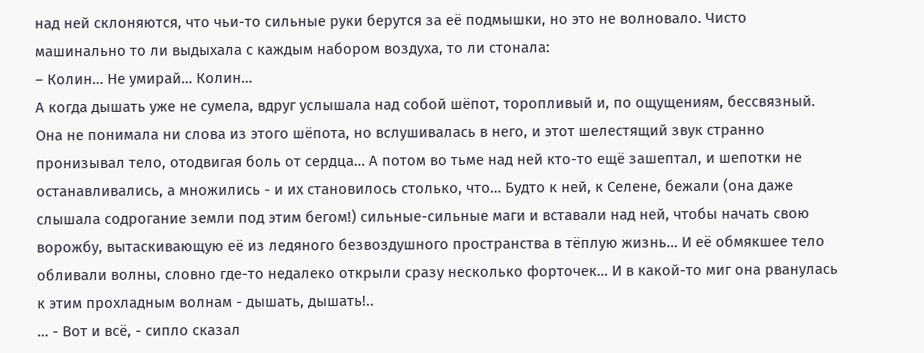над ней склоняются, что чьи-то сильные руки берутся за её подмышки, но это не волновало. Чисто машинально то ли выдыхала с каждым набором воздуха, то ли стонала:
– Колин… Не умирай… Колин…
А когда дышать уже не сумела, вдруг услышала над собой шёпот, торопливый и, по ощущениям, бессвязный. Она не понимала ни слова из этого шёпота, но вслушивалась в него, и этот шелестящий звук странно пронизывал тело, отодвигая боль от сердца… А потом во тьме над ней кто-то ещё зашептал, и шепотки не останавливались, а множились - и их становилось столько, что… Будто к ней, к Селене, бежали (она даже слышала содрогание земли под этим бегом!) сильные-сильные маги и вставали над ней, чтобы начать свою ворожбу, вытаскивающую её из ледяного безвоздушного пространства в тёплую жизнь… И её обмякшее тело обливали волны, словно где-то недалеко открыли сразу несколько форточек… И в какой-то миг она рванулась к этим прохладным волнам - дышать, дышать!..
… - Вот и всё, - сипло сказал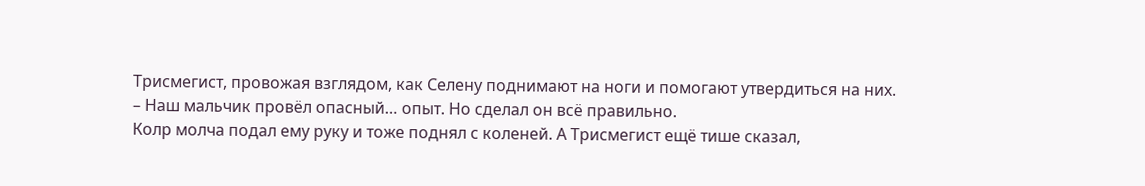Трисмегист, провожая взглядом, как Селену поднимают на ноги и помогают утвердиться на них.
– Наш мальчик провёл опасный… опыт. Но сделал он всё правильно.
Колр молча подал ему руку и тоже поднял с коленей. А Трисмегист ещё тише сказал,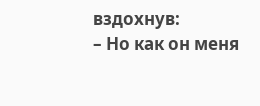вздохнув:
– Но как он меня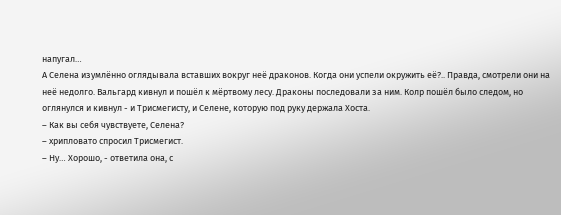напугал…
А Селена изумлённо оглядывала вставших вокруг неё драконов. Когда они успели окружить её?.. Правда, смотрели они на неё недолго. Вальгард кивнул и пошёл к мёртвому лесу. Драконы последовали за ним. Колр пошёл было следом, но оглянулся и кивнул - и Трисмегисту, и Селене, которую под руку держала Хоста.
– Как вы себя чувствуете, Селена?
– хрипловато спросил Трисмегист.
– Ну… Хорошо, - ответила она, с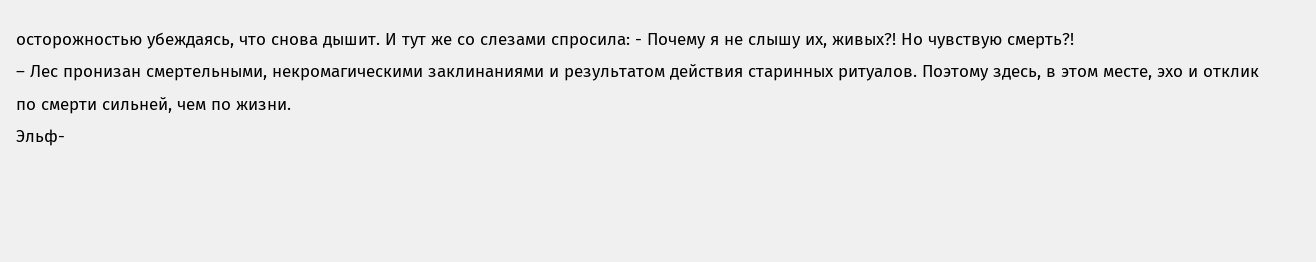осторожностью убеждаясь, что снова дышит. И тут же со слезами спросила: - Почему я не слышу их, живых?! Но чувствую смерть?!
– Лес пронизан смертельными, некромагическими заклинаниями и результатом действия старинных ритуалов. Поэтому здесь, в этом месте, эхо и отклик по смерти сильней, чем по жизни.
Эльф-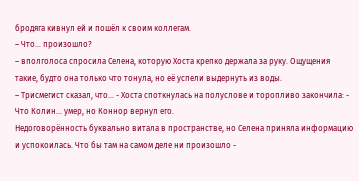бродяга кивнул ей и пошёл к своим коллегам.
– Что… произошло?
– вполголоса спросила Селена, которую Хоста крепко держала за руку. Ощущения такие, будто она только что тонула, но её успели выдернуть из воды.
– Трисмегист сказал, что… - Хоста споткнулась на полуслове и торопливо закончила: - Что Колин… умер, но Коннор вернул его.
Недоговорённость буквально витала в пространстве, но Селена приняла информацию и успокоилась. Что бы там на самом деле ни произошло -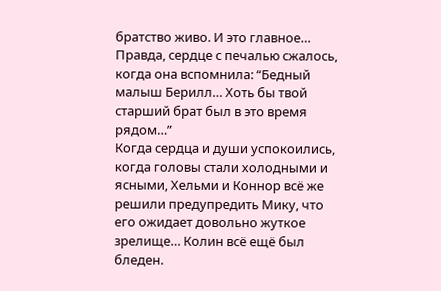братство живо. И это главное… Правда, сердце с печалью сжалось, когда она вспомнила: “Бедный малыш Берилл… Хоть бы твой старший брат был в это время рядом…”
Когда сердца и души успокоились, когда головы стали холодными и ясными, Хельми и Коннор всё же решили предупредить Мику, что его ожидает довольно жуткое зрелище… Колин всё ещё был бледен.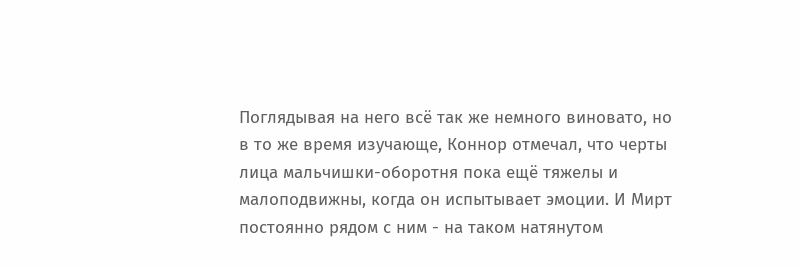Поглядывая на него всё так же немного виновато, но в то же время изучающе, Коннор отмечал, что черты лица мальчишки-оборотня пока ещё тяжелы и малоподвижны, когда он испытывает эмоции. И Мирт постоянно рядом с ним - на таком натянутом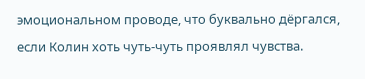эмоциональном проводе, что буквально дёргался, если Колин хоть чуть-чуть проявлял чувства.